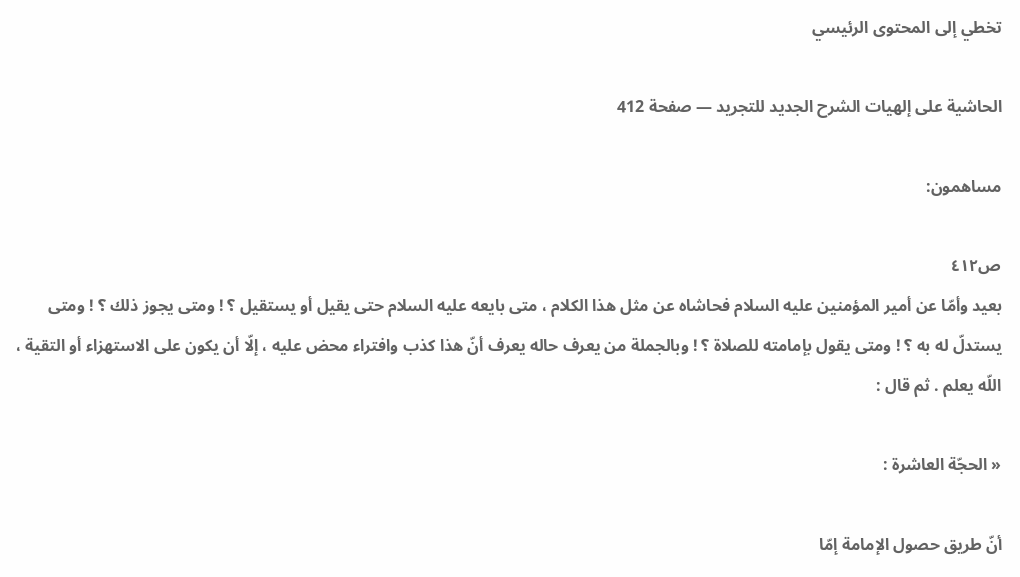تخطي إلى المحتوى الرئيسي

الحاشية على إلهيات الشرح الجديد للتجريد — صفحة 412

مساهمون:

ص٤١٢
بعيد وأمّا عن أمير المؤمنين عليه السلام فحاشاه عن مثل هذا الكلام ، متى بايعه عليه السلام حتى يقيل أو يستقيل ؟ ! ومتى يجوز ذلك ؟ ! ومتى يستدلّ له به ؟ ! ومتى يقول بإمامته للصلاة ؟ ! وبالجملة من يعرف حاله يعرف أنّ هذا كذب وافتراء محض عليه ، إلّا أن يكون على الاستهزاء أو التقية ، اللّه يعلم . ثم قال :

« الحجّة العاشرة :

أنّ طريق حصول الإمامة إمّا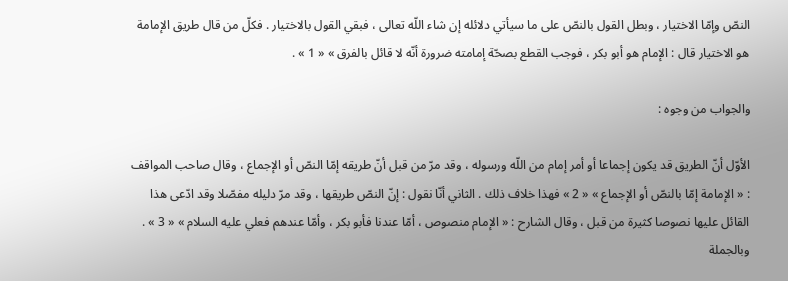النصّ وإمّا الاختيار ، وبطل القول بالنصّ على ما سيأتي دلائله إن شاء اللّه تعالى ، فبقي القول بالاختيار . فكلّ من قال طريق الإمامة هو الاختيار قال : الإمام هو أبو بكر ، فوجب القطع بصحّة إمامته ضرورة أنّه لا قائل بالفرق » « 1 » .

والجواب من وجوه :

الأوّل أنّ الطريق قد يكون إجماعا أو أمر إمام من اللّه ورسوله ، وقد مرّ من قبل أنّ طريقه إمّا النصّ أو الإجماع ، وقال صاحب المواقف : « الإمامة إمّا بالنصّ أو الإجماع » « 2 » فهذا خلاف ذلك . الثاني أنّا نقول : إنّ النصّ طريقها ، وقد مرّ دليله مفصّلا وقد ادّعى هذا القائل عليها نصوصا كثيرة من قبل ، وقال الشارح : « الإمام منصوص ، أمّا عندنا فأبو بكر ، وأمّا عندهم فعلي عليه السلام » « 3 » . وبالجملة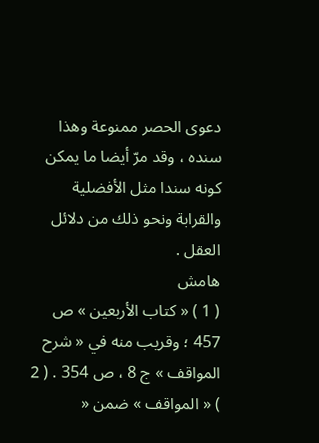دعوى الحصر ممنوعة وهذا سنده ، وقد مرّ أيضا ما يمكن كونه سندا مثل الأفضلية والقرابة ونحو ذلك من دلائل العقل .
هامش
( 1 ) « كتاب الأربعين » ص 457 ؛ وقريب منه في « شرح المواقف » ج 8 ، ص 354 . ( 2 ) « المواقف » ضمن «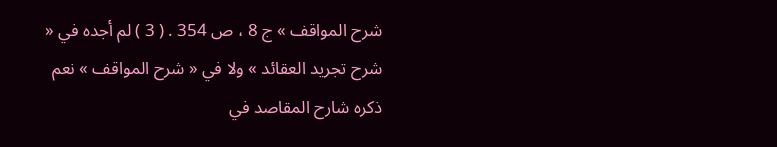شرح المواقف » ج 8 ، ص 354 . ( 3 ) لم أجده في « شرح تجريد العقائد » ولا في « شرح المواقف » نعم ذكره شارح المقاصد في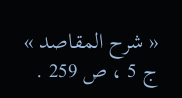« شرح المقاصد » ج 5 ، ص 259 .